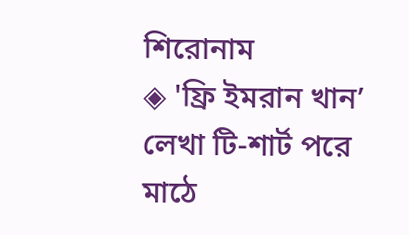শিরোনাম
◈ 'ফ্রি ইমরান খান’ লেখা টি-শার্ট প‌রে মাঠে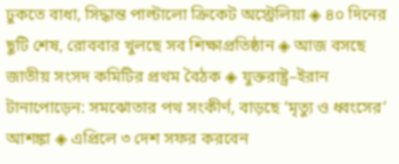ঢুকতে বাধা, সিদ্ধান্ত পাল্টালো ক্রিকেট অস্ট্রেলিয়া ◈ ৪০ দিনের ছুটি শেষ, রোববার খুলছে সব শিক্ষাপ্রতিষ্ঠান ◈ আজ বসছে জাতীয় সংসদ কমিটির প্রথম বৈঠক ◈ যুক্তরাষ্ট্র–ইরান টানাপোড়েন: সমঝোতার পথ সংকীর্ণ, বাড়ছে ‘মৃত্যু ও ধ্বংসের’ আশঙ্কা ◈ এপ্রিলে ৩ দেশ সফর করবেন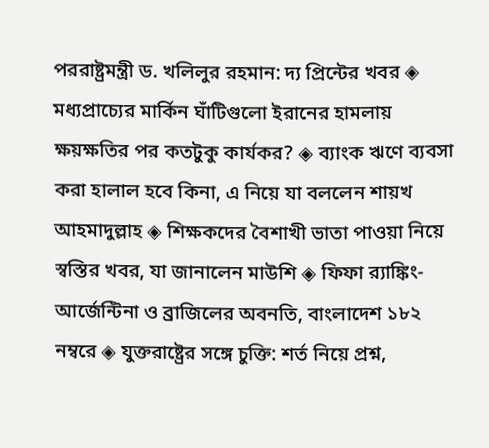পররাষ্ট্রমন্ত্রী ড. খলিলুর রহমান: দ্য প্রিন্টের খবর ◈ মধ্যপ্রাচ্যের মার্কিন ঘাঁটিগুলো ইরানের হামলায় ক্ষয়ক্ষতির পর কতটুকু কার্যকর? ◈ ব্যাংক ঋণে ব্যবসা করা হালাল হবে কিনা, এ নিয়ে যা বললেন শায়খ আহমাদুল্লাহ ◈ শিক্ষকদের বৈশাখী ভাতা পাওয়া নিয়ে স্বস্তির খবর, যা জানালেন মাউশি ◈ ফিফা র‍্যাঙ্কিং- আর্জেন্টিনা ও ব্রাজিলের অবনতি, বাংলা‌দেশ ১৮২ নম্ব‌রে ◈ যুক্তরাষ্ট্রের সঙ্গে চুক্তি: শর্ত নিয়ে প্রশ্ন,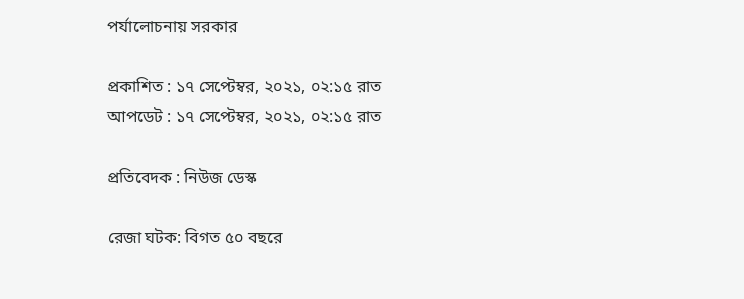পর্যালোচনায় সরকার

প্রকাশিত : ১৭ সেপ্টেম্বর, ২০২১, ০২:১৫ রাত
আপডেট : ১৭ সেপ্টেম্বর, ২০২১, ০২:১৫ রাত

প্রতিবেদক : নিউজ ডেস্ক

রেজা ঘটক: বিগত ৫০ বছরে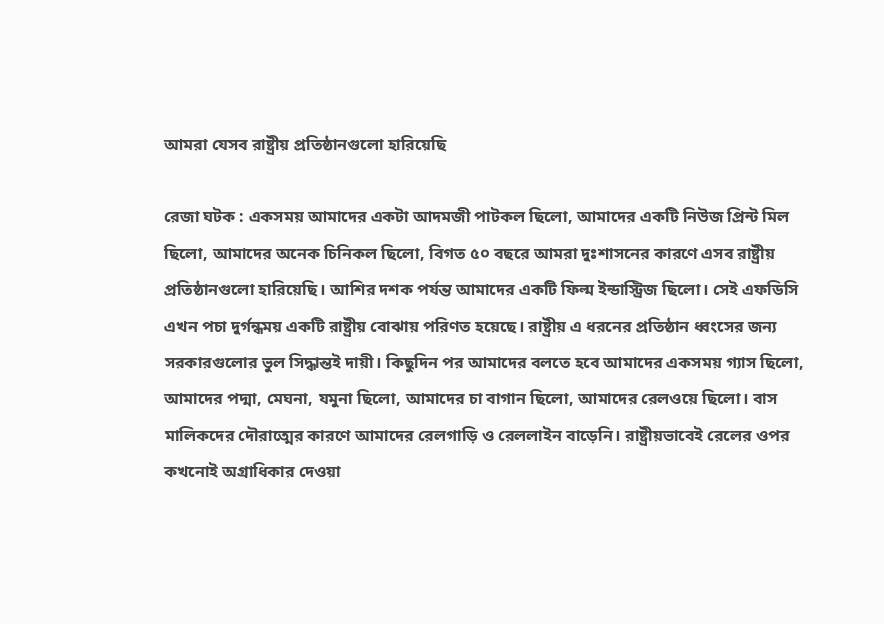আমরা যেসব রাষ্ট্রীয় প্রতিষ্ঠানগুলো হারিয়েছি

রেজা ঘটক : একসময় আমাদের একটা আদমজী পাটকল ছিলো, আমাদের একটি নিউজ প্রিন্ট মিল ছিলো, আমাদের অনেক চিনিকল ছিলো, বিগত ৫০ বছরে আমরা দুঃশাসনের কারণে এসব রাষ্ট্রীয় প্রতিষ্ঠানগুলো হারিয়েছি। আশির দশক পর্যন্ত আমাদের একটি ফিল্ম ইন্ডাস্ট্রিজ ছিলো। সেই এফডিসি এখন পচা দুর্গন্ধময় একটি রাষ্ট্রীয় বোঝায় পরিণত হয়েছে। রাষ্ট্রীয় এ ধরনের প্রতিষ্ঠান ধ্বংসের জন্য সরকারগুলোর ভুল সিদ্ধান্তই দায়ী। কিছুদিন পর আমাদের বলতে হবে আমাদের একসময় গ্যাস ছিলো, আমাদের পদ্মা, মেঘনা, যমুনা ছিলো, আমাদের চা বাগান ছিলো, আমাদের রেলওয়ে ছিলো। বাস মালিকদের দৌরাত্মের কারণে আমাদের রেলগাড়ি ও রেললাইন বাড়েনি। রাষ্ট্রীয়ভাবেই রেলের ওপর কখনোই অগ্রাধিকার দেওয়া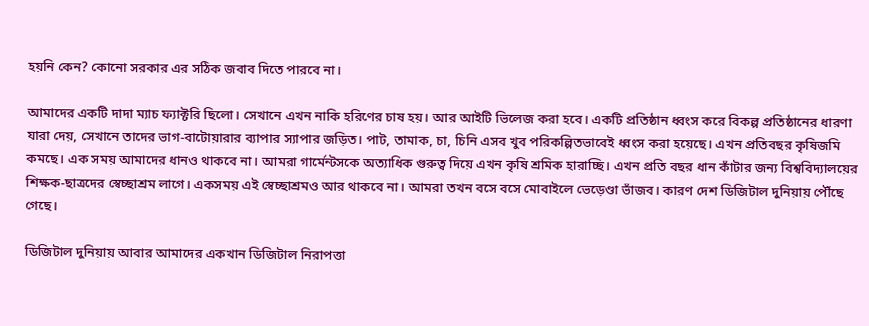হয়নি কেন? কোনো সরকার এর সঠিক জবাব দিতে পারবে না।

আমাদের একটি দাদা ম্যাচ ফ্যাক্টরি ছিলো। সেখানে এখন নাকি হরিণের চাষ হয়। আর আইটি ভিলেজ করা হবে। একটি প্রতিষ্ঠান ধ্বংস করে বিকল্প প্রতিষ্ঠানের ধারণা যারা দেয়, সেখানে তাদের ভাগ-বাটোয়ারার ব্যাপার স্যাপার জড়িত। পাট, তামাক, চা, চিনি এসব খুব পরিকল্পিতভাবেই ধ্বংস করা হয়েছে। এখন প্রতিবছর কৃষিজমি কমছে। এক সময় আমাদের ধানও থাকবে না। আমরা গার্মেন্টসকে অত্যাধিক গুরুত্ব দিয়ে এখন কৃষি শ্রমিক হারাচ্ছি। এখন প্রতি বছর ধান কাঁটার জন্য বিশ্ববিদ্যালয়ের শিক্ষক-ছাত্রদের স্বেচ্ছাশ্রম লাগে। একসময় এই স্বেচ্ছাশ্রমও আর থাকবে না। আমরা তখন বসে বসে মোবাইলে ভেড়েণ্ডা ভাঁজব। কারণ দেশ ডিজিটাল দুনিয়ায় পৌঁছে গেছে।

ডিজিটাল দুনিয়ায় আবার আমাদের একখান ডিজিটাল নিরাপত্তা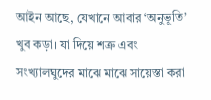আইন আছে, যেখানে আবার ‘অনুভূতি’ খুব কড়া। যা দিয়ে শত্রু এবং সংখ্যালঘুদের মাঝে মাঝে সায়েস্তা করা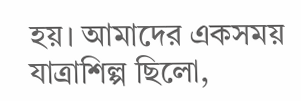হয়। আমাদের একসময় যাত্রাশিল্প ছিলো,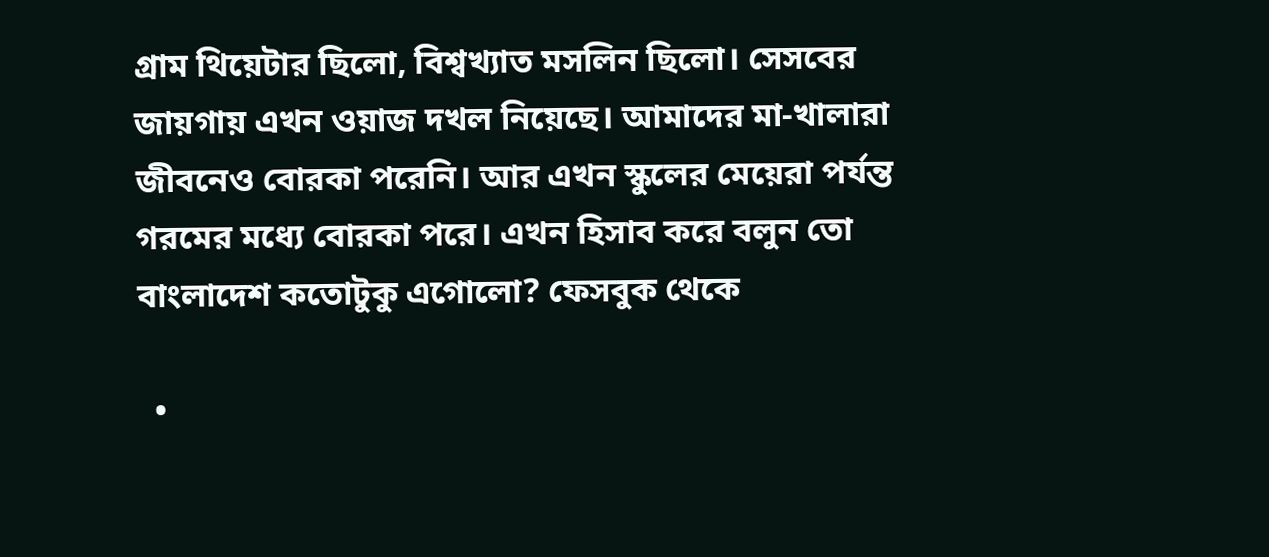গ্রাম থিয়েটার ছিলো, বিশ্বখ্যাত মসলিন ছিলো। সেসবের জায়গায় এখন ওয়াজ দখল নিয়েছে। আমাদের মা-খালারা জীবনেও বোরকা পরেনি। আর এখন স্কুলের মেয়েরা পর্যন্ত গরমের মধ্যে বোরকা পরে। এখন হিসাব করে বলুন তো বাংলাদেশ কতোটুকু এগোলো? ফেসবুক থেকে

  •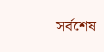সর্বশেষ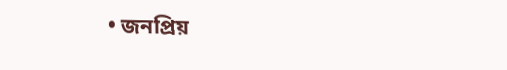• জনপ্রিয়